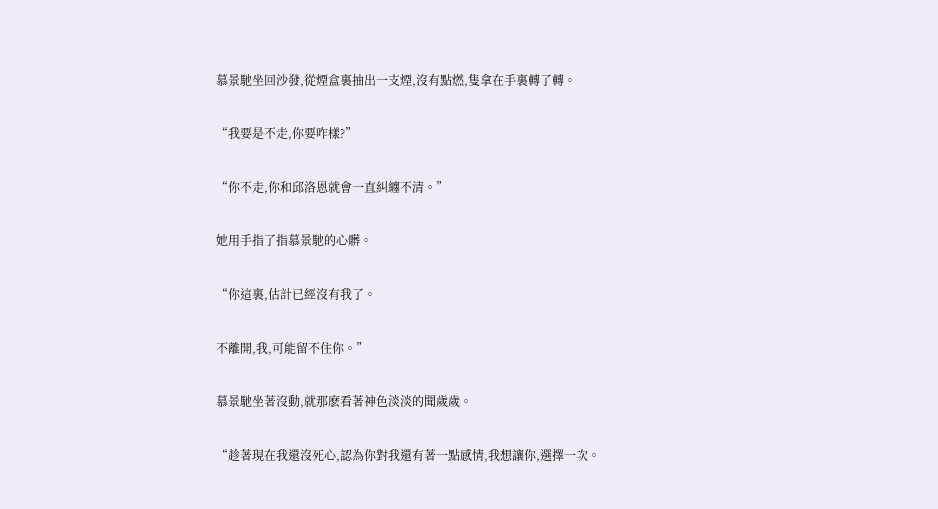慕景馳坐回沙發,從煙盒裏抽出一支煙,沒有點燃,隻拿在手裏轉了轉。

“我要是不走,你要咋樣?”

“你不走,你和邱洛恩就會一直糾纏不清。”

她用手指了指慕景馳的心髒。

“你這裏,估計已經沒有我了。

不離開,我,可能留不住你。”

慕景馳坐著沒動,就那麽看著神色淡淡的聞歲歲。

“趁著現在我還沒死心,認為你對我還有著一點感情,我想讓你,選擇一次。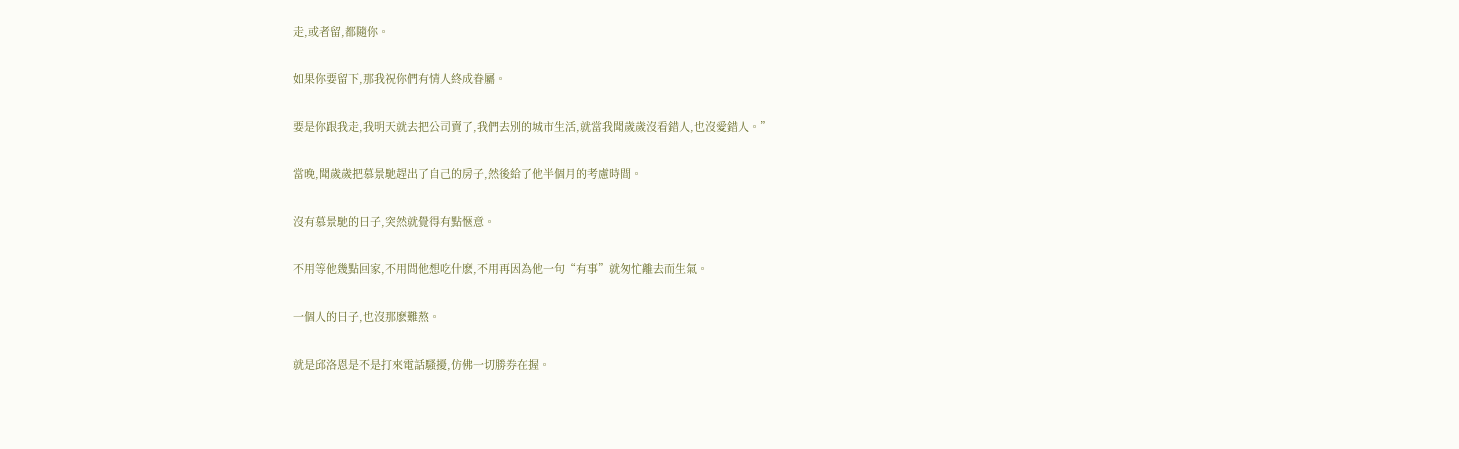走,或者留,都隨你。

如果你要留下,那我祝你們有情人終成眷屬。

要是你跟我走,我明天就去把公司賣了,我們去別的城市生活,就當我聞歲歲沒看錯人,也沒愛錯人。”

當晚,聞歲歲把慕景馳趕出了自己的房子,然後給了他半個月的考慮時間。

沒有慕景馳的日子,突然就覺得有點愜意。

不用等他幾點回家,不用問他想吃什麽,不用再因為他一句“有事”就匆忙離去而生氣。

一個人的日子,也沒那麽難熬。

就是邱洛恩是不是打來電話騷擾,仿佛一切勝券在握。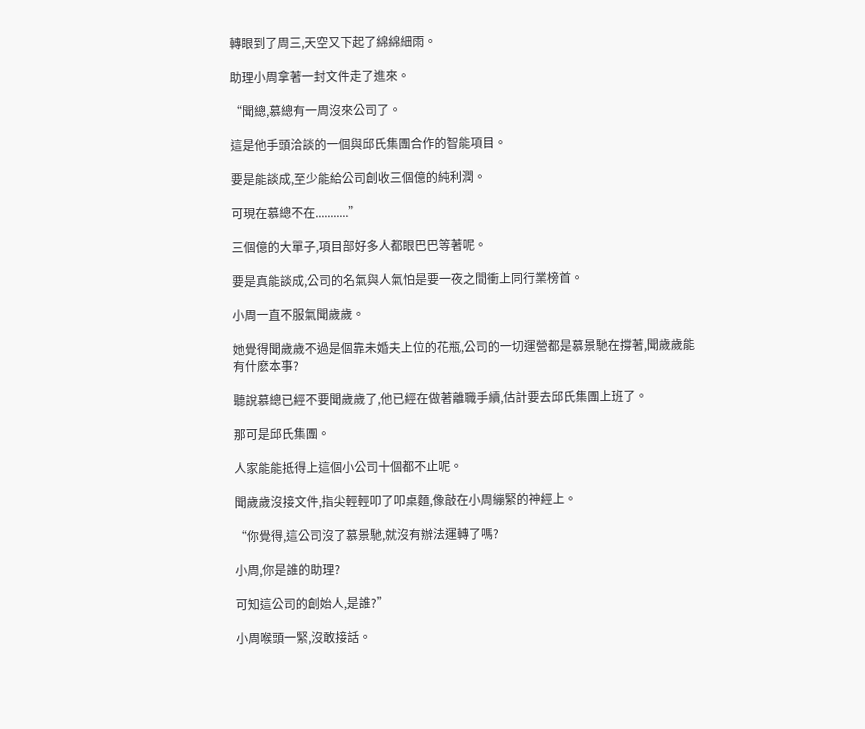轉眼到了周三,天空又下起了綿綿細雨。

助理小周拿著一封文件走了進來。

“聞總,慕總有一周沒來公司了。

這是他手頭洽談的一個與邱氏集團合作的智能項目。

要是能談成,至少能給公司創收三個億的純利潤。

可現在慕總不在...........”

三個億的大單子,項目部好多人都眼巴巴等著呢。

要是真能談成,公司的名氣與人氣怕是要一夜之間衝上同行業榜首。

小周一直不服氣聞歲歲。

她覺得聞歲歲不過是個靠未婚夫上位的花瓶,公司的一切運營都是慕景馳在撐著,聞歲歲能有什麽本事?

聽說慕總已經不要聞歲歲了,他已經在做著離職手續,估計要去邱氏集團上班了。

那可是邱氏集團。

人家能能抵得上這個小公司十個都不止呢。

聞歲歲沒接文件,指尖輕輕叩了叩桌麵,像敲在小周繃緊的神經上。

“你覺得,這公司沒了慕景馳,就沒有辦法運轉了嗎?

小周,你是誰的助理?

可知這公司的創始人,是誰?”

小周喉頭一緊,沒敢接話。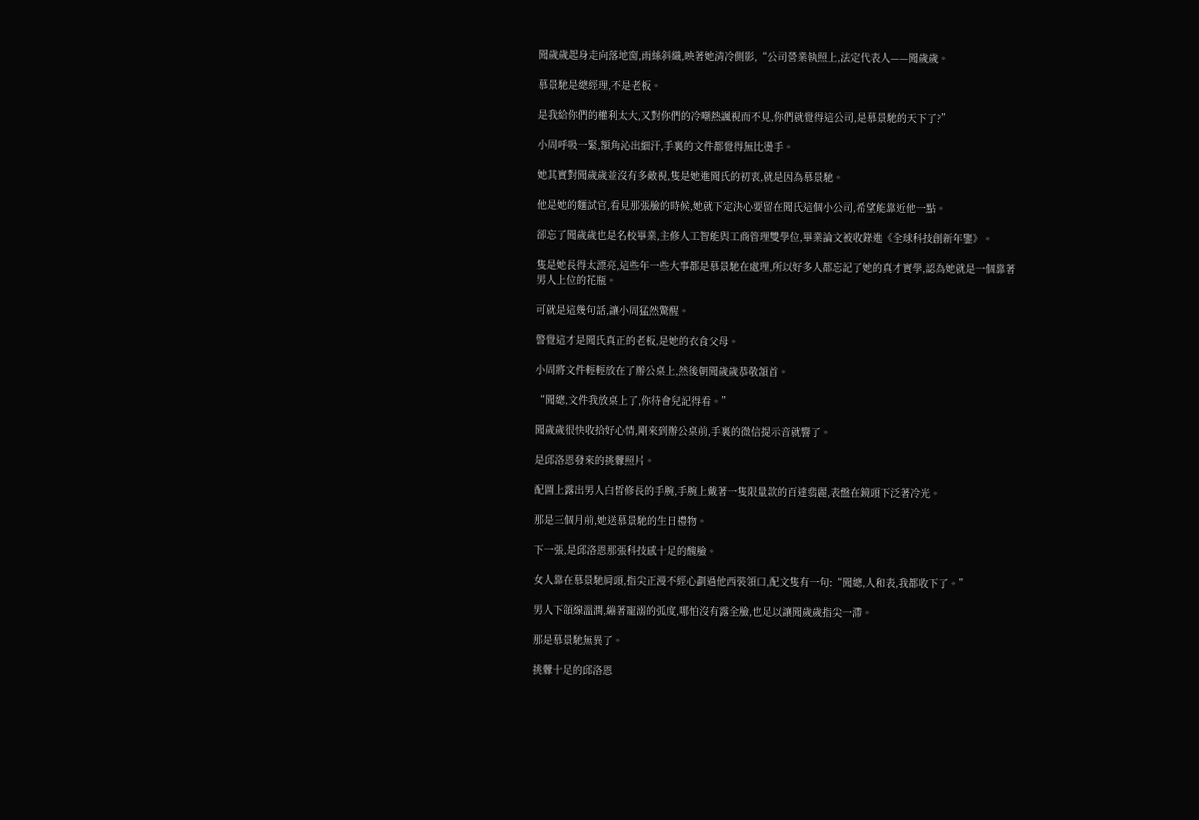聞歲歲起身走向落地窗,雨絲斜織,映著她清冷側影,“公司營業執照上,法定代表人——聞歲歲。

慕景馳是總經理,不是老板。

是我給你們的權利太大,又對你們的冷嘲熱諷視而不見,你們就覺得這公司,是慕景馳的天下了?”

小周呼吸一緊,額角沁出細汗,手裏的文件都覺得無比燙手。

她其實對聞歲歲並沒有多敵視,隻是她進聞氏的初衷,就是因為慕景馳。

他是她的麵試官,看見那張臉的時候,她就下定決心要留在聞氏這個小公司,希望能靠近他一點。

卻忘了聞歲歲也是名校畢業,主修人工智能與工商管理雙學位,畢業論文被收錄進《全球科技創新年鑒》。

隻是她長得太漂亮,這些年一些大事都是慕景馳在處理,所以好多人都忘記了她的真才實學,認為她就是一個靠著男人上位的花瓶。

可就是這幾句話,讓小周猛然驚醒。

警覺這才是聞氏真正的老板,是她的衣食父母。

小周將文件輕輕放在了辦公桌上,然後朝聞歲歲恭敬頷首。

“聞總,文件我放桌上了,你待會兒記得看。”

聞歲歲很快收拾好心情,剛來到辦公桌前,手裏的微信提示音就響了。

是邱洛恩發來的挑釁照片。

配圖上露出男人白皙修長的手腕,手腕上戴著一隻限量款的百達翡麗,表盤在鏡頭下泛著冷光。

那是三個月前,她送慕景馳的生日禮物。

下一張,是邱洛恩那張科技感十足的醜臉。

女人靠在慕景馳肩頭,指尖正漫不經心劃過他西裝領口,配文隻有一句:“聞總,人和表,我都收下了。”

男人下頜線溫潤,繃著寵溺的弧度,哪怕沒有露全臉,也足以讓聞歲歲指尖一滯。

那是慕景馳無異了。

挑釁十足的邱洛恩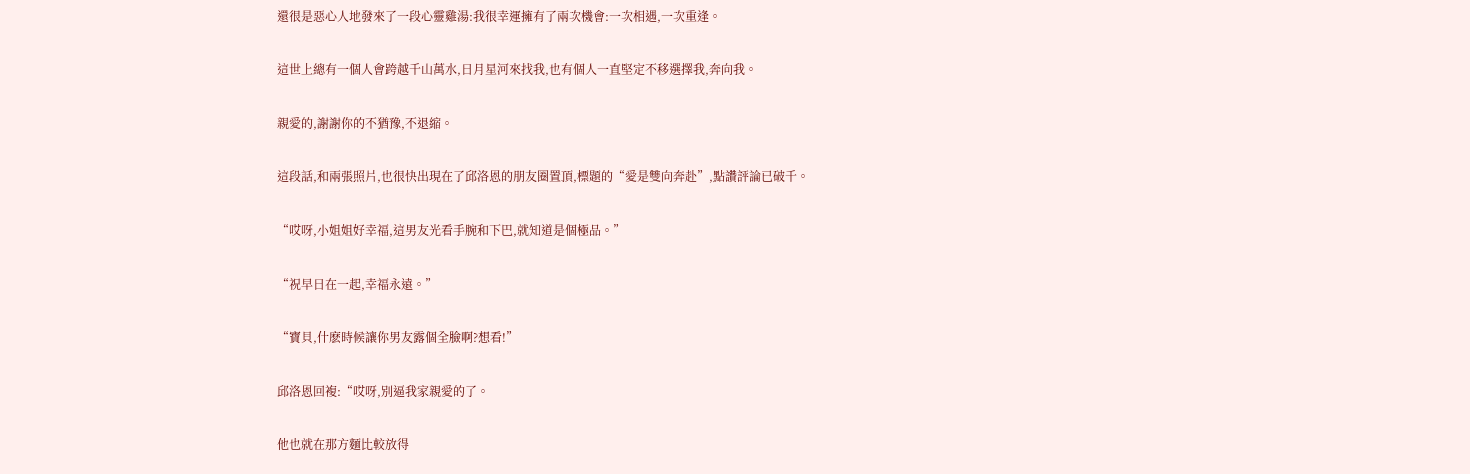還很是惡心人地發來了一段心靈雞湯:我很幸運擁有了兩次機會:一次相遇,一次重逢。

這世上總有一個人會跨越千山萬水,日月星河來找我,也有個人一直堅定不移選擇我,奔向我。

親愛的,謝謝你的不猶豫,不退縮。

這段話,和兩張照片,也很快出現在了邱洛恩的朋友圈置頂,標題的“愛是雙向奔赴”,點讚評論已破千。

“哎呀,小姐姐好幸福,這男友光看手腕和下巴,就知道是個極品。”

“祝早日在一起,幸福永遠。”

“寶貝,什麽時候讓你男友露個全臉啊?想看!”

邱洛恩回複:“哎呀,別逼我家親愛的了。

他也就在那方麵比較放得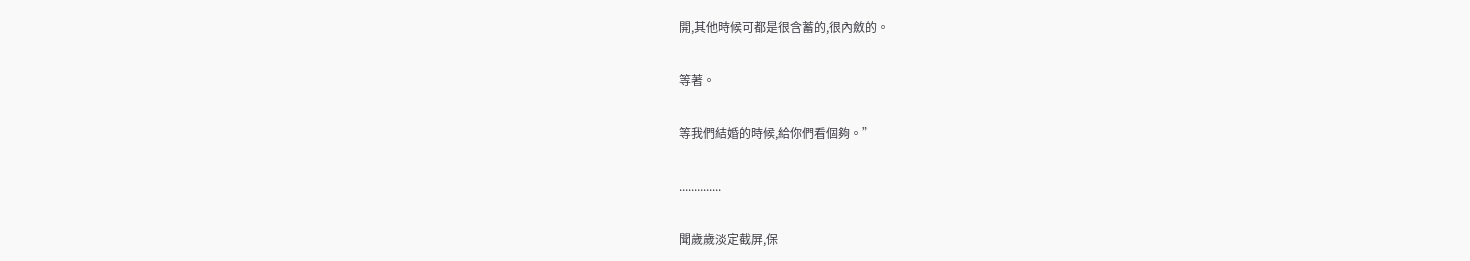開,其他時候可都是很含蓄的,很內斂的。

等著。

等我們結婚的時候,給你們看個夠。”

..............

聞歲歲淡定截屏,保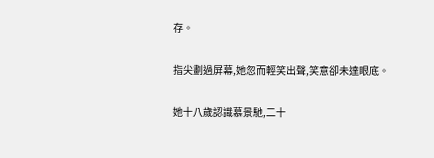存。

指尖劃過屏幕,她忽而輕笑出聲,笑意卻未達眼底。

她十八歲認識慕景馳,二十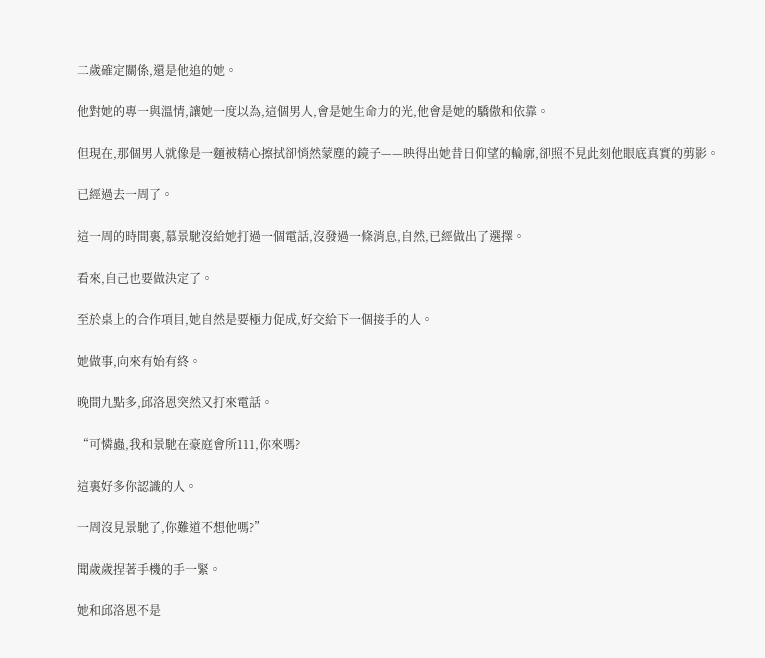二歲確定關係,還是他追的她。

他對她的專一與溫情,讓她一度以為,這個男人,會是她生命力的光,他會是她的驕傲和依靠。

但現在,那個男人就像是一麵被精心擦拭卻悄然蒙塵的鏡子——映得出她昔日仰望的輪廓,卻照不見此刻他眼底真實的剪影。

已經過去一周了。

這一周的時間裏,慕景馳沒給她打過一個電話,沒發過一條消息,自然,已經做出了選擇。

看來,自己也要做決定了。

至於桌上的合作項目,她自然是要極力促成,好交給下一個接手的人。

她做事,向來有始有終。

晚間九點多,邱洛恩突然又打來電話。

“可憐蟲,我和景馳在豪庭會所111,你來嗎?

這裏好多你認識的人。

一周沒見景馳了,你難道不想他嗎?”

聞歲歲捏著手機的手一緊。

她和邱洛恩不是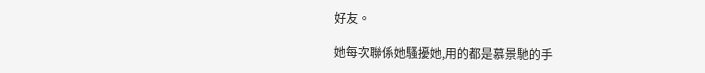好友。

她每次聯係她騷擾她,用的都是慕景馳的手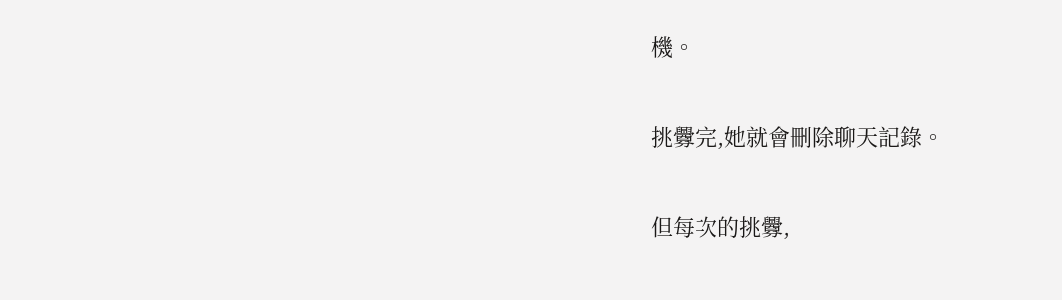機。

挑釁完,她就會刪除聊天記錄。

但每次的挑釁,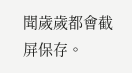聞歲歲都會截屏保存。